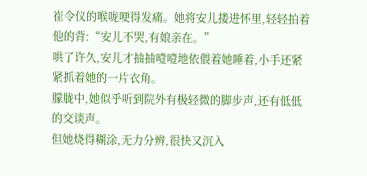崔令仪的喉咙哽得发痛。她将安儿搂进怀里,轻轻拍着他的背:“安儿不哭,有娘亲在。”
哄了许久,安儿才抽抽噎噎地依偎着她睡着,小手还紧紧抓着她的一片衣角。
朦胧中,她似乎听到院外有极轻微的脚步声,还有低低的交谈声。
但她烧得糊涂,无力分辨,很快又沉入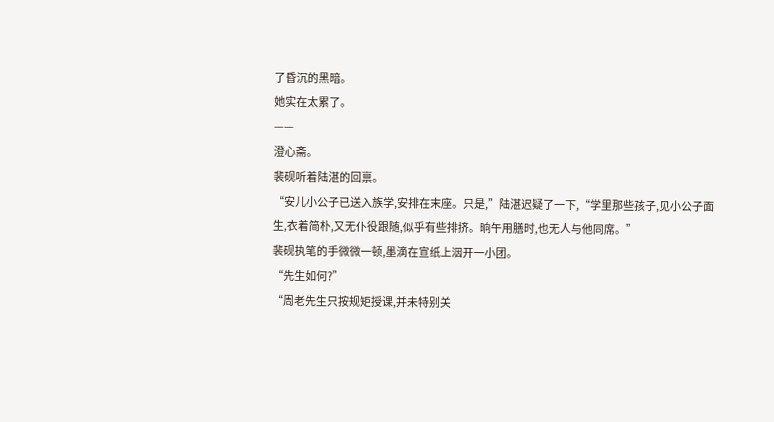了昏沉的黑暗。
她实在太累了。
——
澄心斋。
裴砚听着陆湛的回禀。
“安儿小公子已送入族学,安排在末座。只是,”陆湛迟疑了一下,“学里那些孩子,见小公子面生,衣着简朴,又无仆役跟随,似乎有些排挤。晌午用膳时,也无人与他同席。”
裴砚执笔的手微微一顿,墨滴在宣纸上洇开一小团。
“先生如何?”
“周老先生只按规矩授课,并未特别关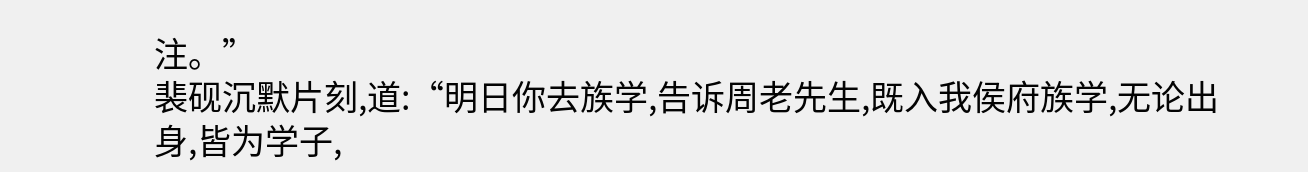注。”
裴砚沉默片刻,道:“明日你去族学,告诉周老先生,既入我侯府族学,无论出身,皆为学子,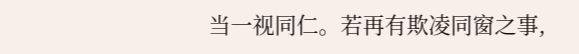当一视同仁。若再有欺凌同窗之事,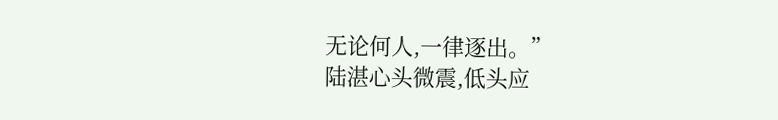无论何人,一律逐出。”
陆湛心头微震,低头应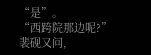“是”。
“西跨院那边呢?”裴砚又问,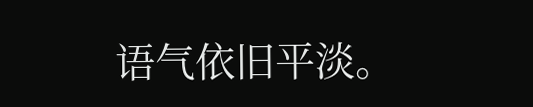语气依旧平淡。